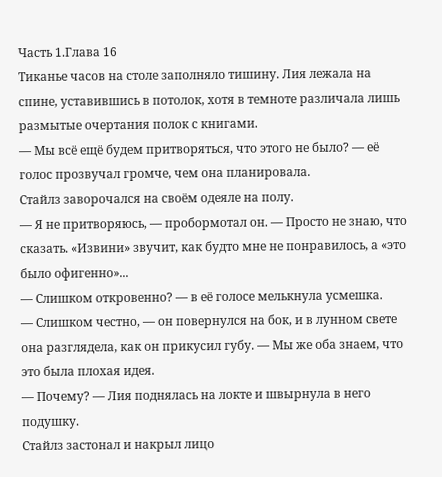Часть 1.Глава 16
Тиканье часов на столе заполняло тишину. Лия лежала на спине, уставившись в потолок, хотя в темноте различала лишь размытые очертания полок с книгами.
— Мы всё ещё будем притворяться, что этого не было? — её голос прозвучал громче, чем она планировала.
Стайлз заворочался на своём одеяле на полу.
— Я не притворяюсь, — пробормотал он. — Просто не знаю, что сказать. «Извини» звучит, как будто мне не понравилось, а «это было офигенно»...
— Слишком откровенно? — в её голосе мелькнула усмешка.
— Слишком честно, — он повернулся на бок, и в лунном свете она разглядела, как он прикусил губу. — Мы же оба знаем, что это была плохая идея.
— Почему? — Лия поднялась на локте и швырнула в него подушку.
Стайлз застонал и накрыл лицо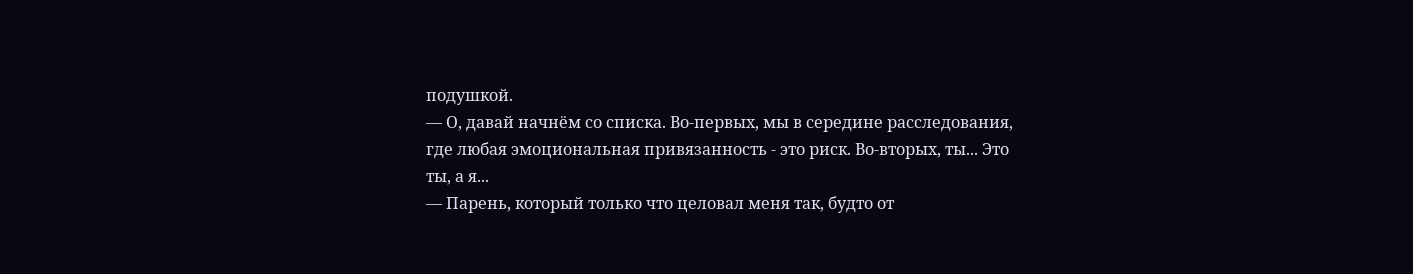подушкой.
— О, давай начнём со списка. Во-первых, мы в середине расследования, где любая эмоциональная привязанность - это риск. Во-вторых, ты... Это ты, а я...
— Парень, который только что целовал меня так, будто от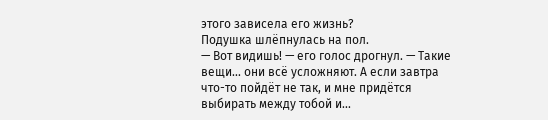этого зависела его жизнь?
Подушка шлёпнулась на пол.
— Вот видишь! — его голос дрогнул. — Такие вещи... они всё усложняют. А если завтра что-то пойдёт не так, и мне придётся выбирать между тобой и...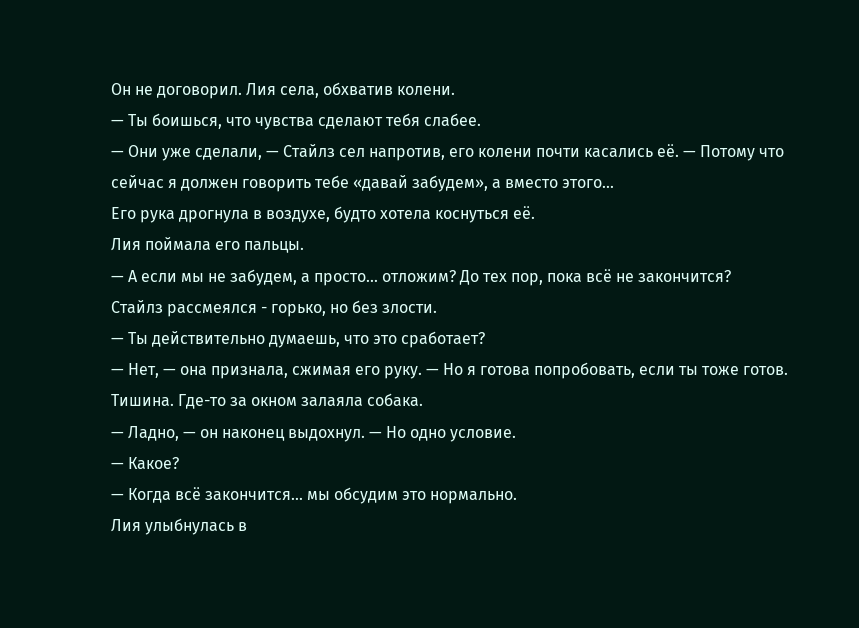Он не договорил. Лия села, обхватив колени.
— Ты боишься, что чувства сделают тебя слабее.
— Они уже сделали, — Стайлз сел напротив, его колени почти касались её. — Потому что сейчас я должен говорить тебе «давай забудем», а вместо этого...
Его рука дрогнула в воздухе, будто хотела коснуться её.
Лия поймала его пальцы.
— А если мы не забудем, а просто... отложим? До тех пор, пока всё не закончится?
Стайлз рассмеялся - горько, но без злости.
— Ты действительно думаешь, что это сработает?
— Нет, — она признала, сжимая его руку. — Но я готова попробовать, если ты тоже готов.
Тишина. Где-то за окном залаяла собака.
— Ладно, — он наконец выдохнул. — Но одно условие.
— Какое?
— Когда всё закончится... мы обсудим это нормально.
Лия улыбнулась в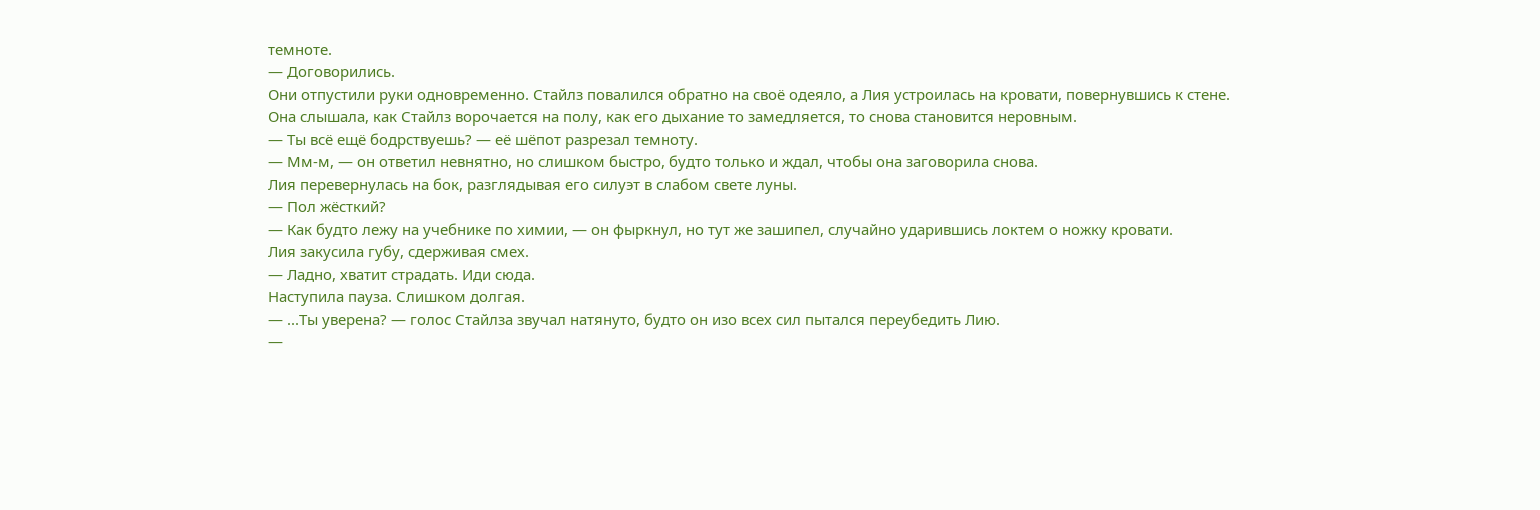темноте.
— Договорились.
Они отпустили руки одновременно. Стайлз повалился обратно на своё одеяло, а Лия устроилась на кровати, повернувшись к стене.
Она слышала, как Стайлз ворочается на полу, как его дыхание то замедляется, то снова становится неровным.
— Ты всё ещё бодрствуешь? — её шёпот разрезал темноту.
— Мм-м, — он ответил невнятно, но слишком быстро, будто только и ждал, чтобы она заговорила снова.
Лия перевернулась на бок, разглядывая его силуэт в слабом свете луны.
— Пол жёсткий?
— Как будто лежу на учебнике по химии, — он фыркнул, но тут же зашипел, случайно ударившись локтем о ножку кровати.
Лия закусила губу, сдерживая смех.
— Ладно, хватит страдать. Иди сюда.
Наступила пауза. Слишком долгая.
— ...Ты уверена? — голос Стайлза звучал натянуто, будто он изо всех сил пытался переубедить Лию.
—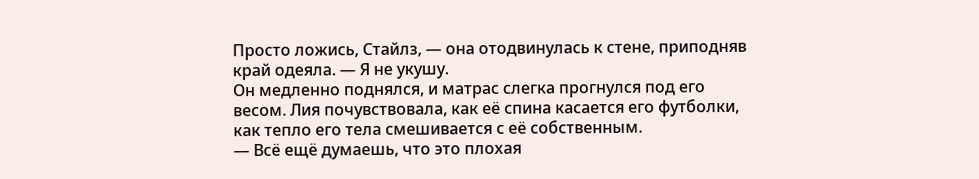Просто ложись, Стайлз, — она отодвинулась к стене, приподняв край одеяла. — Я не укушу.
Он медленно поднялся, и матрас слегка прогнулся под его весом. Лия почувствовала, как её спина касается его футболки, как тепло его тела смешивается с её собственным.
— Всё ещё думаешь, что это плохая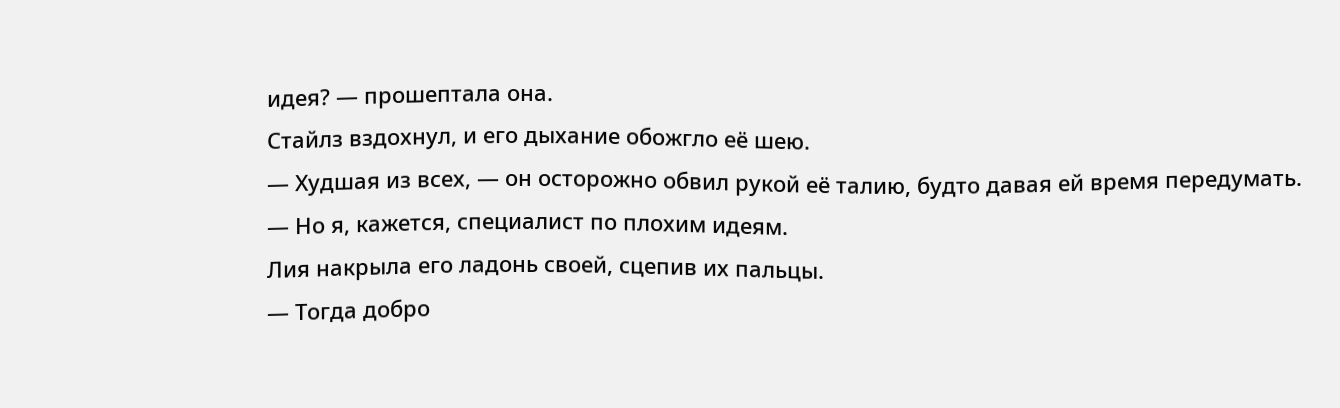идея? — прошептала она.
Стайлз вздохнул, и его дыхание обожгло её шею.
— Худшая из всех, — он осторожно обвил рукой её талию, будто давая ей время передумать. — Но я, кажется, специалист по плохим идеям.
Лия накрыла его ладонь своей, сцепив их пальцы.
— Тогда добро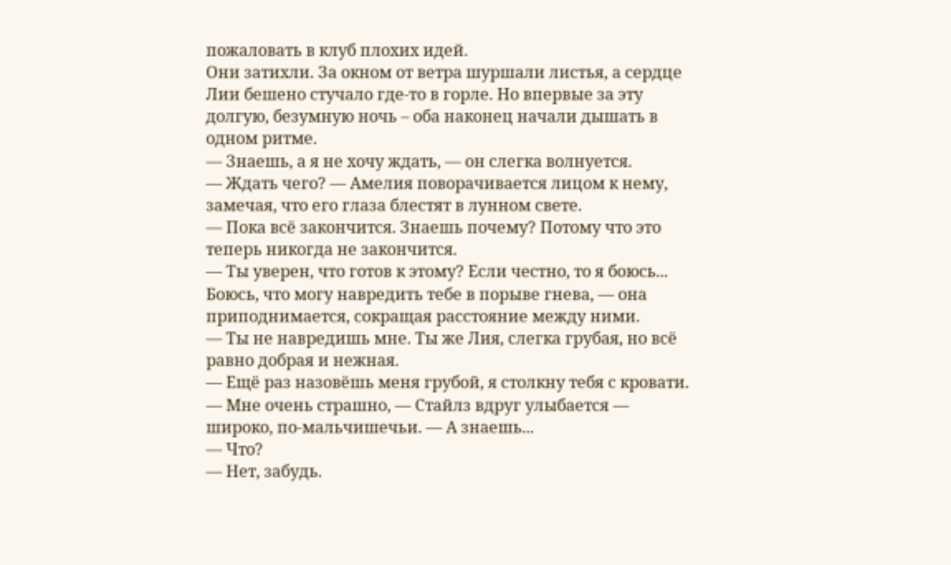пожаловать в клуб плохих идей.
Они затихли. За окном от ветра шуршали листья, а сердце Лии бешено стучало где-то в горле. Но впервые за эту долгую, безумную ночь – оба наконец начали дышать в одном ритме.
— Знаешь, а я не хочу ждать, — он слегка волнуется.
— Ждать чего? — Амелия поворачивается лицом к нему, замечая, что его глаза блестят в лунном свете.
— Пока всё закончится. Знаешь почему? Потому что это теперь никогда не закончится.
— Ты уверен, что готов к этому? Если честно, то я боюсь... Боюсь, что могу навредить тебе в порыве гнева, — она приподнимается, сокращая расстояние между ними.
— Ты не навредишь мне. Ты же Лия, слегка грубая, но всё равно добрая и нежная.
— Ещё раз назовёшь меня грубой, я столкну тебя с кровати.
— Мне очень страшно, — Стайлз вдруг улыбается — широко, по-мальчишечьи. — А знаешь...
— Что?
— Нет, забудь.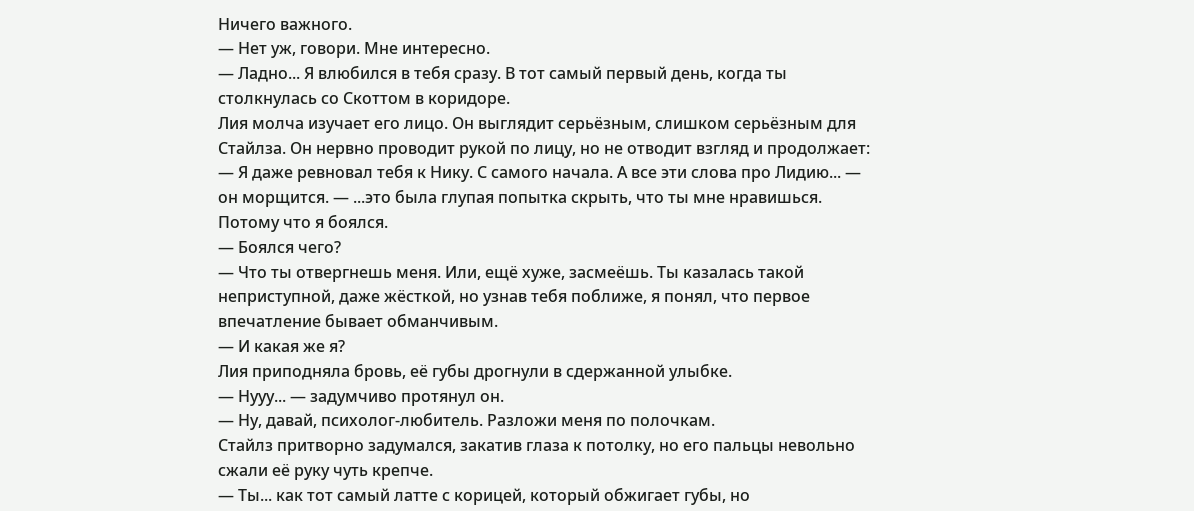Ничего важного.
— Нет уж, говори. Мне интересно.
— Ладно... Я влюбился в тебя сразу. В тот самый первый день, когда ты столкнулась со Скоттом в коридоре.
Лия молча изучает его лицо. Он выглядит серьёзным, слишком серьёзным для Стайлза. Он нервно проводит рукой по лицу, но не отводит взгляд и продолжает:
— Я даже ревновал тебя к Нику. С самого начала. А все эти слова про Лидию... — он морщится. — ...это была глупая попытка скрыть, что ты мне нравишься. Потому что я боялся.
— Боялся чего?
— Что ты отвергнешь меня. Или, ещё хуже, засмеёшь. Ты казалась такой неприступной, даже жёсткой, но узнав тебя поближе, я понял, что первое впечатление бывает обманчивым.
— И какая же я?
Лия приподняла бровь, её губы дрогнули в сдержанной улыбке.
— Нууу... — задумчиво протянул он.
— Ну, давай, психолог-любитель. Разложи меня по полочкам.
Стайлз притворно задумался, закатив глаза к потолку, но его пальцы невольно сжали её руку чуть крепче.
— Ты... как тот самый латте с корицей, который обжигает губы, но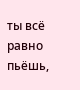ты всё равно пьёшь,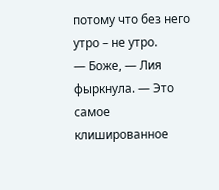потому что без него утро – не утро.
— Боже, — Лия фыркнула. — Это самое клишированное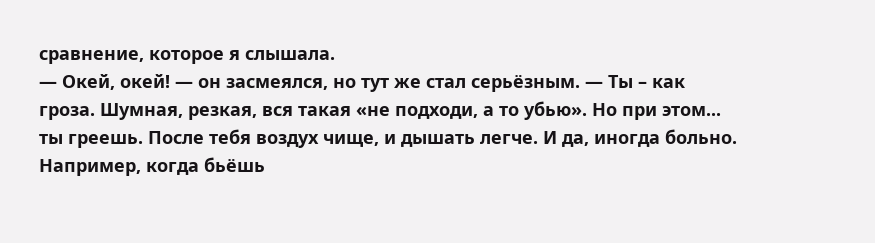сравнение, которое я слышала.
— Окей, окей! — он засмеялся, но тут же стал серьёзным. — Ты – как гроза. Шумная, резкая, вся такая «не подходи, а то убью». Но при этом... ты греешь. После тебя воздух чище, и дышать легче. И да, иногда больно. Например, когда бьёшь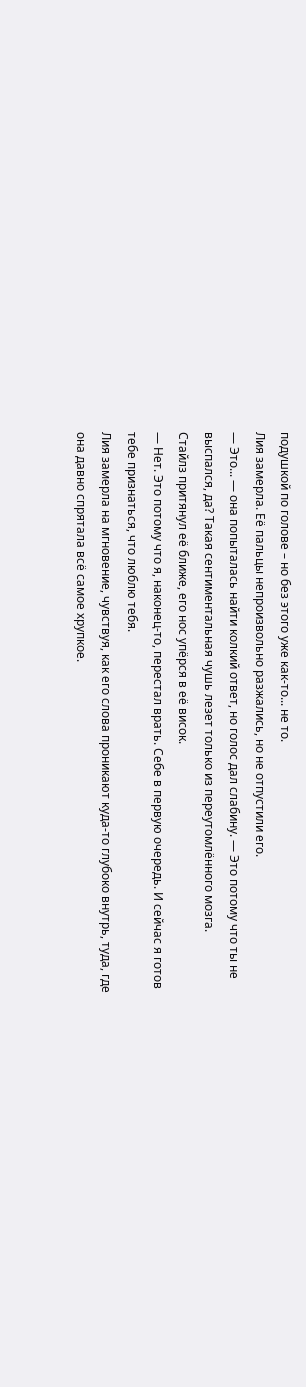подушкой по голове – но без этого уже как-то... не то.
Лия замерла. Её пальцы непроизвольно разжались, но не отпустили его.
— Это... — она попыталась найти колкий ответ, но голос дал слабину. — Это потому что ты не выспался, да? Такая сентиментальная чушь лезет только из переутомлённого мозга.
Стайлз притянул её ближе, его нос упёрся в её висок.
— Нет. Это потому что я, наконец-то, перестал врать. Себе в первую очередь. И сейчас я готов тебе признаться, что люблю тебя.
Лия замерла на мгновение, чувствуя, как его слова проникают куда-то глубоко внутрь, туда, где она давно спрятала всё самое хрупкое.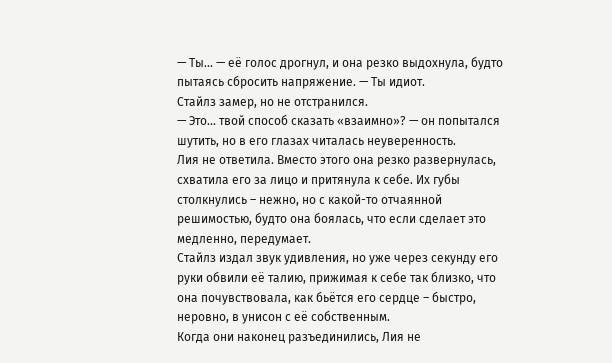— Ты... — её голос дрогнул, и она резко выдохнула, будто пытаясь сбросить напряжение. — Ты идиот.
Стайлз замер, но не отстранился.
— Это... твой способ сказать «взаимно»? — он попытался шутить, но в его глазах читалась неуверенность.
Лия не ответила. Вместо этого она резко развернулась, схватила его за лицо и притянула к себе. Их губы столкнулись – нежно, но с какой-то отчаянной решимостью, будто она боялась, что если сделает это медленно, передумает.
Стайлз издал звук удивления, но уже через секунду его руки обвили её талию, прижимая к себе так близко, что она почувствовала, как бьётся его сердце – быстро, неровно, в унисон с её собственным.
Когда они наконец разъединились, Лия не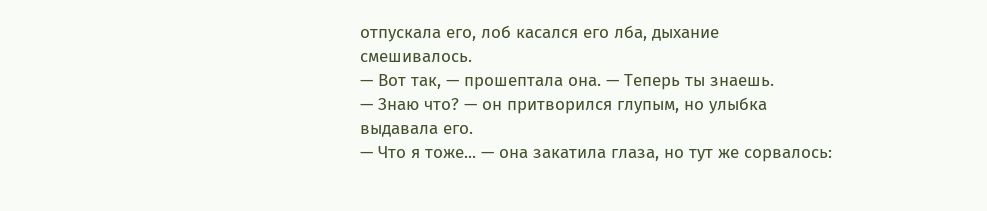отпускала его, лоб касался его лба, дыхание смешивалось.
— Вот так, — прошептала она. — Теперь ты знаешь.
— Знаю что? — он притворился глупым, но улыбка выдавала его.
— Что я тоже... — она закатила глаза, но тут же сорвалось: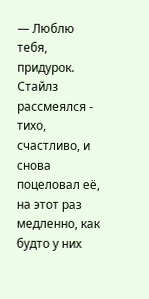— Люблю тебя, придурок.
Стайлз рассмеялся - тихо, счастливо, и снова поцеловал её, на этот раз медленно, как будто у них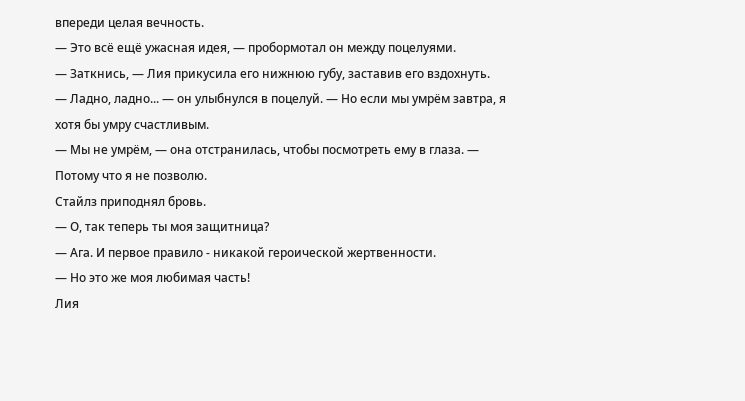впереди целая вечность.
— Это всё ещё ужасная идея, — пробормотал он между поцелуями.
— Заткнись, — Лия прикусила его нижнюю губу, заставив его вздохнуть.
— Ладно, ладно... — он улыбнулся в поцелуй. — Но если мы умрём завтра, я хотя бы умру счастливым.
— Мы не умрём, — она отстранилась, чтобы посмотреть ему в глаза. — Потому что я не позволю.
Стайлз приподнял бровь.
— О, так теперь ты моя защитница?
— Ага. И первое правило - никакой героической жертвенности.
— Но это же моя любимая часть!
Лия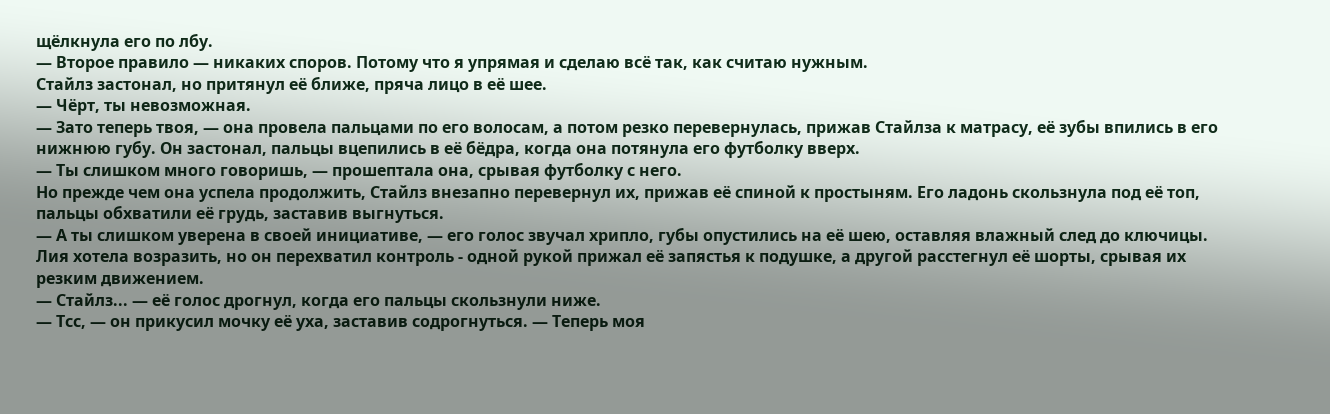щёлкнула его по лбу.
— Второе правило — никаких споров. Потому что я упрямая и сделаю всё так, как считаю нужным.
Стайлз застонал, но притянул её ближе, пряча лицо в её шее.
— Чёрт, ты невозможная.
— Зато теперь твоя, — она провела пальцами по его волосам, а потом резко перевернулась, прижав Стайлза к матрасу, её зубы впились в его нижнюю губу. Он застонал, пальцы вцепились в её бёдра, когда она потянула его футболку вверх.
— Ты слишком много говоришь, — прошептала она, срывая футболку с него.
Но прежде чем она успела продолжить, Стайлз внезапно перевернул их, прижав её спиной к простыням. Его ладонь скользнула под её топ, пальцы обхватили её грудь, заставив выгнуться.
— А ты слишком уверена в своей инициативе, — его голос звучал хрипло, губы опустились на её шею, оставляя влажный след до ключицы.
Лия хотела возразить, но он перехватил контроль - одной рукой прижал её запястья к подушке, а другой расстегнул её шорты, срывая их резким движением.
— Стайлз... — её голос дрогнул, когда его пальцы скользнули ниже.
— Тсс, — он прикусил мочку её уха, заставив содрогнуться. — Теперь моя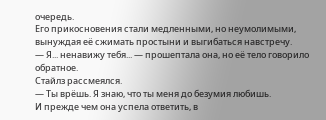очередь.
Его прикосновения стали медленными, но неумолимыми, вынуждая её сжимать простыни и выгибаться навстречу.
— Я... ненавижу тебя... — прошептала она, но её тело говорило обратное.
Стайлз рассмеялся.
— Ты врёшь. Я знаю, что ты меня до безумия любишь.
И прежде чем она успела ответить, в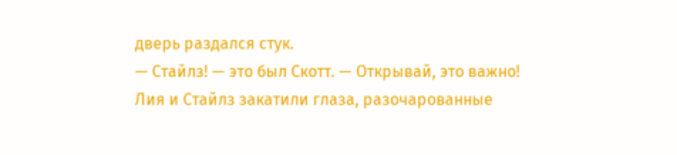дверь раздался стук.
— Стайлз! — это был Скотт. — Открывай, это важно!
Лия и Стайлз закатили глаза, разочарованные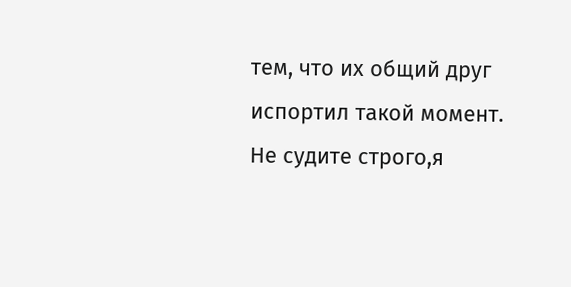тем, что их общий друг испортил такой момент.
Не судите строго,я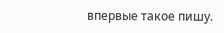впервые такое пишу.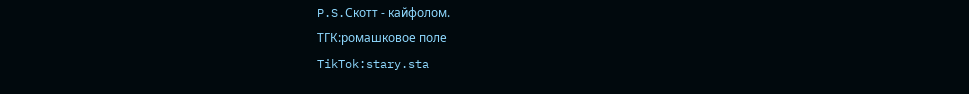P.S.Скотт - кайфолом.
ТГК:ромашковое поле
TikTok:stary.sta